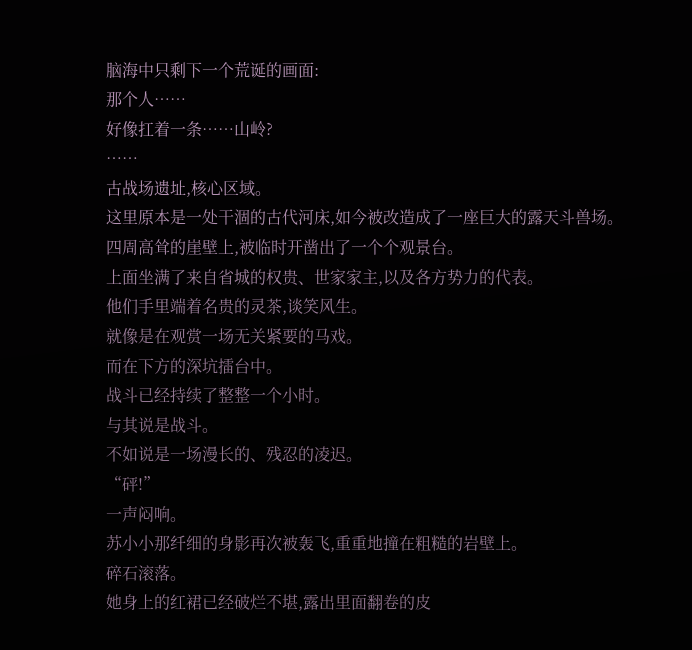脑海中只剩下一个荒诞的画面:
那个人……
好像扛着一条……山岭?
……
古战场遗址,核心区域。
这里原本是一处干涸的古代河床,如今被改造成了一座巨大的露天斗兽场。
四周高耸的崖壁上,被临时开凿出了一个个观景台。
上面坐满了来自省城的权贵、世家家主,以及各方势力的代表。
他们手里端着名贵的灵茶,谈笑风生。
就像是在观赏一场无关紧要的马戏。
而在下方的深坑擂台中。
战斗已经持续了整整一个小时。
与其说是战斗。
不如说是一场漫长的、残忍的凌迟。
“砰!”
一声闷响。
苏小小那纤细的身影再次被轰飞,重重地撞在粗糙的岩壁上。
碎石滚落。
她身上的红裙已经破烂不堪,露出里面翻卷的皮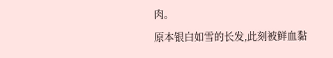肉。
原本银白如雪的长发,此刻被鲜血黏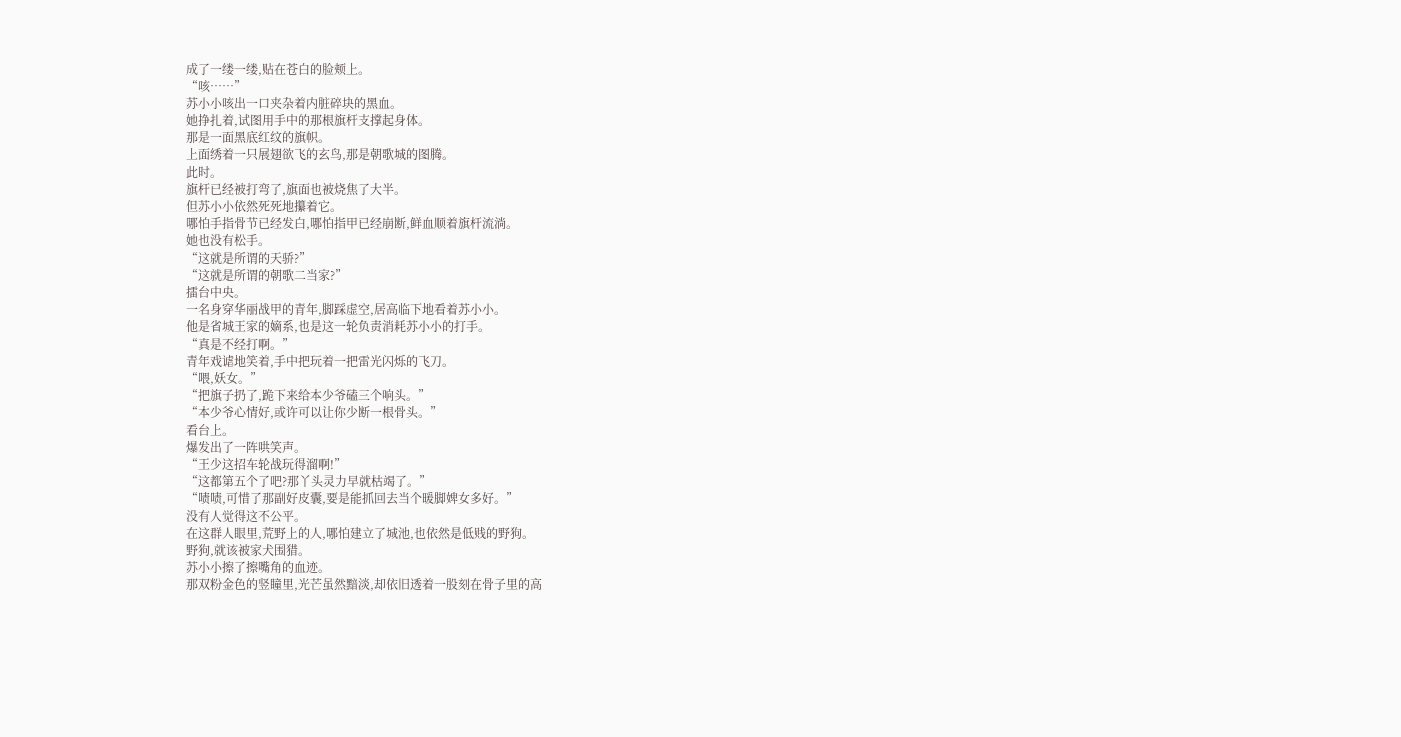成了一缕一缕,贴在苍白的脸颊上。
“咳……”
苏小小咳出一口夹杂着内脏碎块的黑血。
她挣扎着,试图用手中的那根旗杆支撑起身体。
那是一面黑底红纹的旗帜。
上面绣着一只展翅欲飞的玄鸟,那是朝歌城的图腾。
此时。
旗杆已经被打弯了,旗面也被烧焦了大半。
但苏小小依然死死地攥着它。
哪怕手指骨节已经发白,哪怕指甲已经崩断,鲜血顺着旗杆流淌。
她也没有松手。
“这就是所谓的天骄?”
“这就是所谓的朝歌二当家?”
擂台中央。
一名身穿华丽战甲的青年,脚踩虚空,居高临下地看着苏小小。
他是省城王家的嫡系,也是这一轮负责消耗苏小小的打手。
“真是不经打啊。”
青年戏谑地笑着,手中把玩着一把雷光闪烁的飞刀。
“喂,妖女。”
“把旗子扔了,跪下来给本少爷磕三个响头。”
“本少爷心情好,或许可以让你少断一根骨头。”
看台上。
爆发出了一阵哄笑声。
“王少这招车轮战玩得溜啊!”
“这都第五个了吧?那丫头灵力早就枯竭了。”
“啧啧,可惜了那副好皮囊,要是能抓回去当个暖脚婢女多好。”
没有人觉得这不公平。
在这群人眼里,荒野上的人,哪怕建立了城池,也依然是低贱的野狗。
野狗,就该被家犬围猎。
苏小小擦了擦嘴角的血迹。
那双粉金色的竖瞳里,光芒虽然黯淡,却依旧透着一股刻在骨子里的高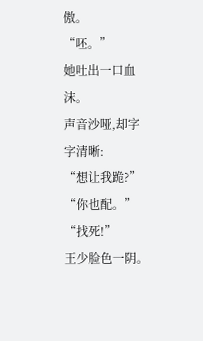傲。
“呸。”
她吐出一口血沫。
声音沙哑,却字字清晰:
“想让我跪?”
“你也配。”
“找死!”
王少脸色一阴。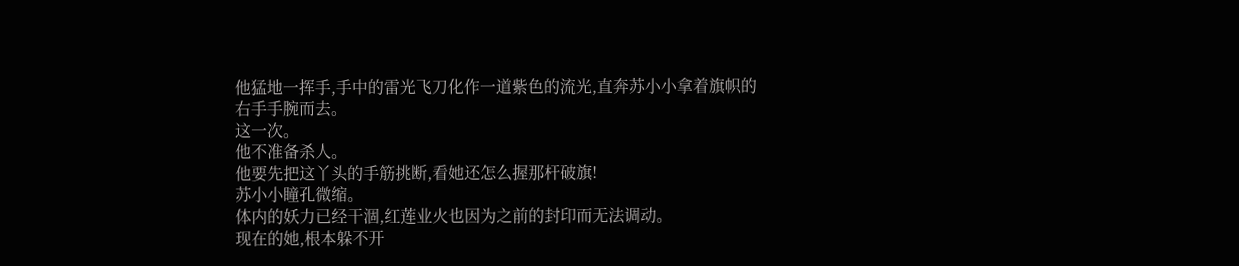他猛地一挥手,手中的雷光飞刀化作一道紫色的流光,直奔苏小小拿着旗帜的右手手腕而去。
这一次。
他不准备杀人。
他要先把这丫头的手筋挑断,看她还怎么握那杆破旗!
苏小小瞳孔微缩。
体内的妖力已经干涸,红莲业火也因为之前的封印而无法调动。
现在的她,根本躲不开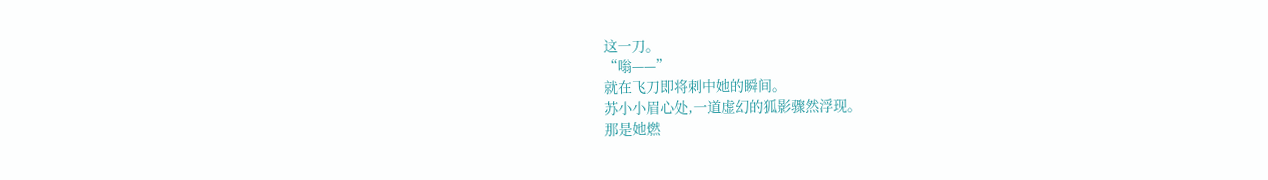这一刀。
“嗡——”
就在飞刀即将刺中她的瞬间。
苏小小眉心处,一道虚幻的狐影骤然浮现。
那是她燃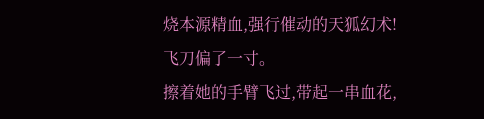烧本源精血,强行催动的天狐幻术!
飞刀偏了一寸。
擦着她的手臂飞过,带起一串血花,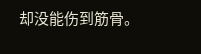却没能伤到筋骨。